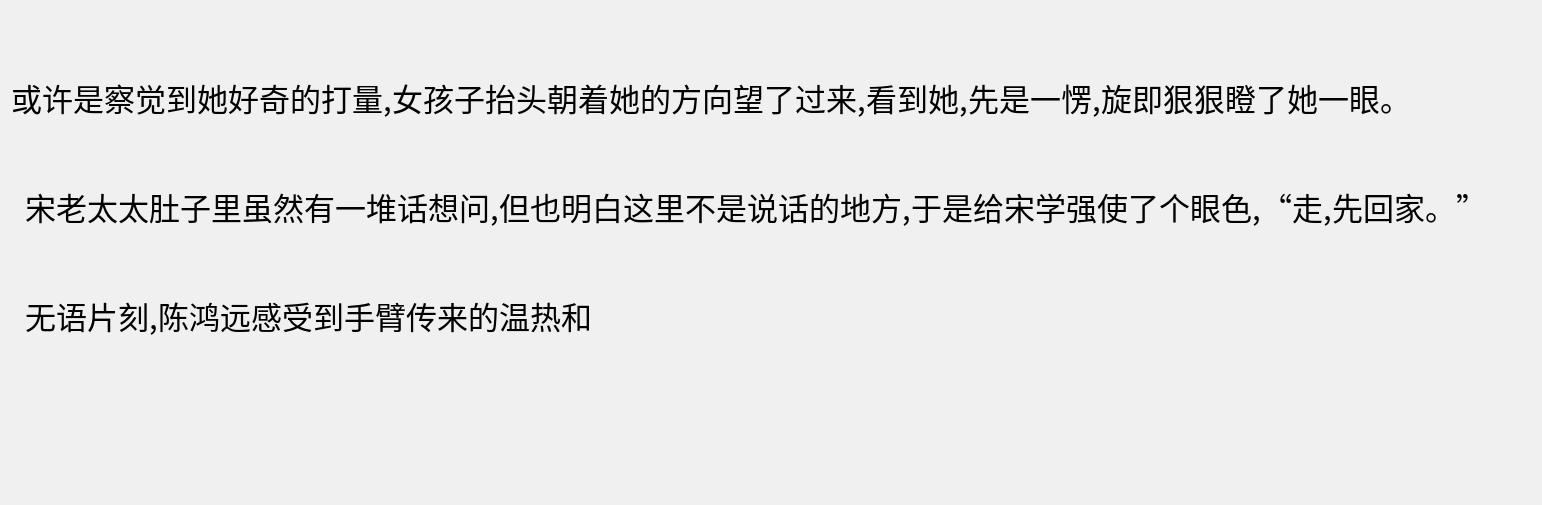或许是察觉到她好奇的打量,女孩子抬头朝着她的方向望了过来,看到她,先是一愣,旋即狠狠瞪了她一眼。

  宋老太太肚子里虽然有一堆话想问,但也明白这里不是说话的地方,于是给宋学强使了个眼色,“走,先回家。”

  无语片刻,陈鸿远感受到手臂传来的温热和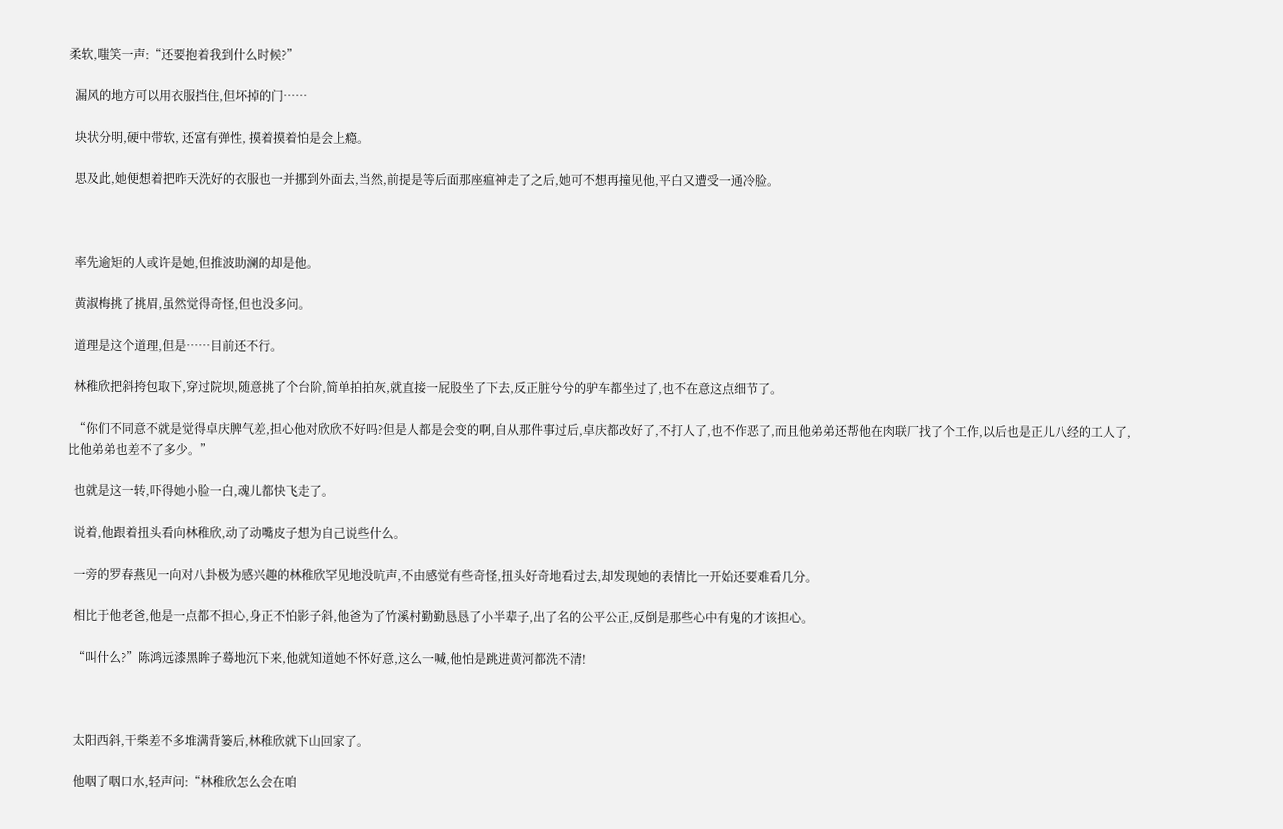柔软,嗤笑一声:“还要抱着我到什么时候?”

  漏风的地方可以用衣服挡住,但坏掉的门……

  块状分明,硬中带软, 还富有弹性, 摸着摸着怕是会上瘾。

  思及此,她便想着把昨天洗好的衣服也一并挪到外面去,当然,前提是等后面那座瘟神走了之后,她可不想再撞见他,平白又遭受一通冷脸。



  率先逾矩的人或许是她,但推波助澜的却是他。

  黄淑梅挑了挑眉,虽然觉得奇怪,但也没多问。

  道理是这个道理,但是……目前还不行。

  林稚欣把斜挎包取下,穿过院坝,随意挑了个台阶,简单拍拍灰,就直接一屁股坐了下去,反正脏兮兮的驴车都坐过了,也不在意这点细节了。

  “你们不同意不就是觉得卓庆脾气差,担心他对欣欣不好吗?但是人都是会变的啊,自从那件事过后,卓庆都改好了,不打人了,也不作恶了,而且他弟弟还帮他在肉联厂找了个工作,以后也是正儿八经的工人了,比他弟弟也差不了多少。”

  也就是这一转,吓得她小脸一白,魂儿都快飞走了。

  说着,他跟着扭头看向林稚欣,动了动嘴皮子想为自己说些什么。

  一旁的罗春燕见一向对八卦极为感兴趣的林稚欣罕见地没吭声,不由感觉有些奇怪,扭头好奇地看过去,却发现她的表情比一开始还要难看几分。

  相比于他老爸,他是一点都不担心,身正不怕影子斜,他爸为了竹溪村勤勤恳恳了小半辈子,出了名的公平公正,反倒是那些心中有鬼的才该担心。

  “叫什么?”陈鸿远漆黑眸子蓦地沉下来,他就知道她不怀好意,这么一喊,他怕是跳进黄河都洗不清!



  太阳西斜,干柴差不多堆满背篓后,林稚欣就下山回家了。

  他咽了咽口水,轻声问:“林稚欣怎么会在咱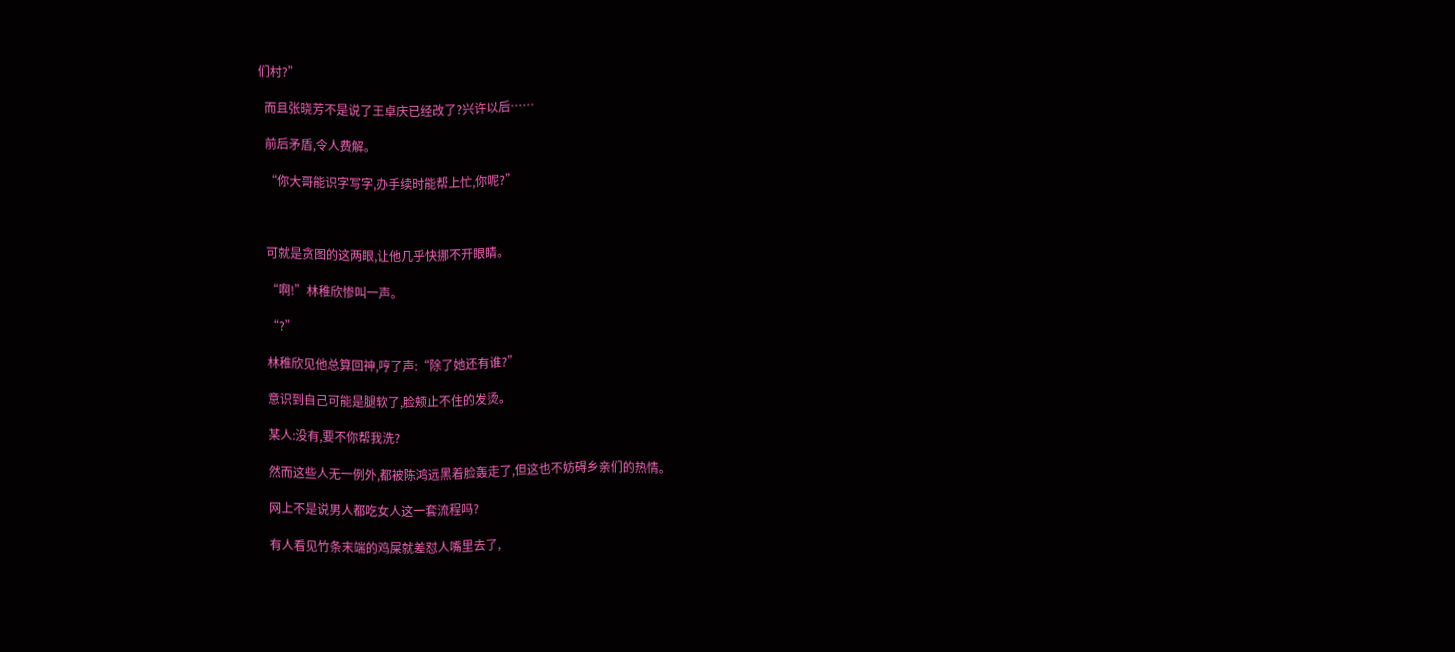们村?”

  而且张晓芳不是说了王卓庆已经改了?兴许以后……

  前后矛盾,令人费解。

  “你大哥能识字写字,办手续时能帮上忙,你呢?”



  可就是贪图的这两眼,让他几乎快挪不开眼睛。

  “啊!”林稚欣惨叫一声。

  “?”

  林稚欣见他总算回神,哼了声:“除了她还有谁?”

  意识到自己可能是腿软了,脸颊止不住的发烫。

  某人:没有,要不你帮我洗?

  然而这些人无一例外,都被陈鸿远黑着脸轰走了,但这也不妨碍乡亲们的热情。

  网上不是说男人都吃女人这一套流程吗?

  有人看见竹条末端的鸡屎就差怼人嘴里去了,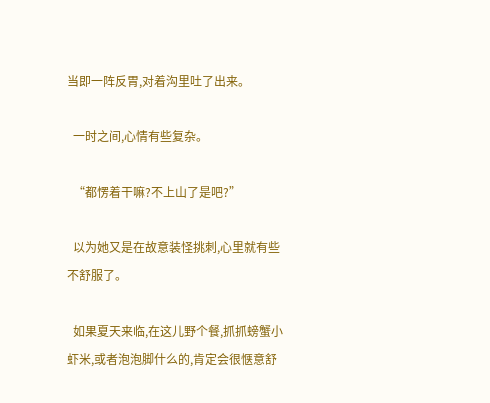当即一阵反胃,对着沟里吐了出来。

  一时之间,心情有些复杂。

  “都愣着干嘛?不上山了是吧?”

  以为她又是在故意装怪挑刺,心里就有些不舒服了。

  如果夏天来临,在这儿野个餐,抓抓螃蟹小虾米,或者泡泡脚什么的,肯定会很惬意舒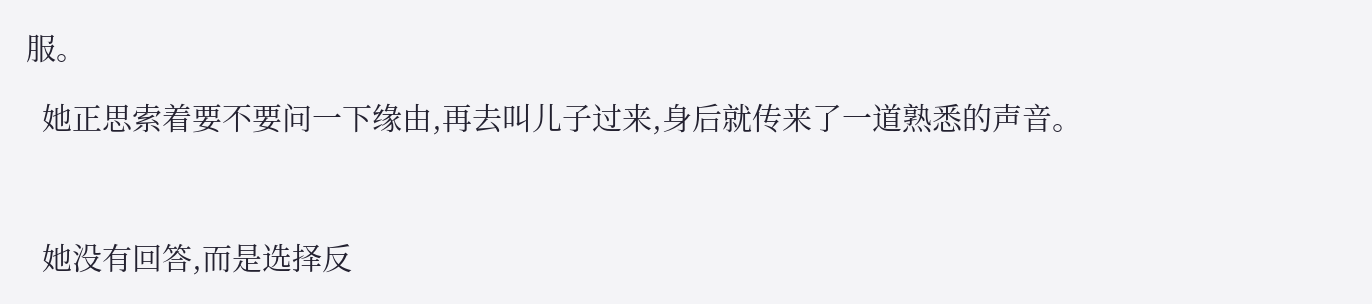服。

  她正思索着要不要问一下缘由,再去叫儿子过来,身后就传来了一道熟悉的声音。



  她没有回答,而是选择反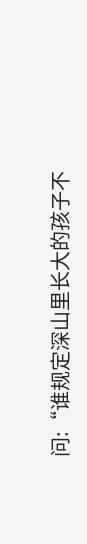问:“谁规定深山里长大的孩子不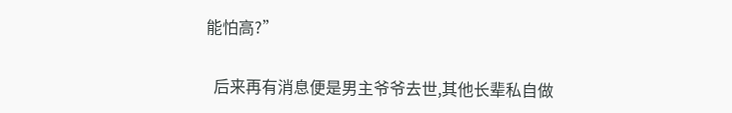能怕高?”

  后来再有消息便是男主爷爷去世,其他长辈私自做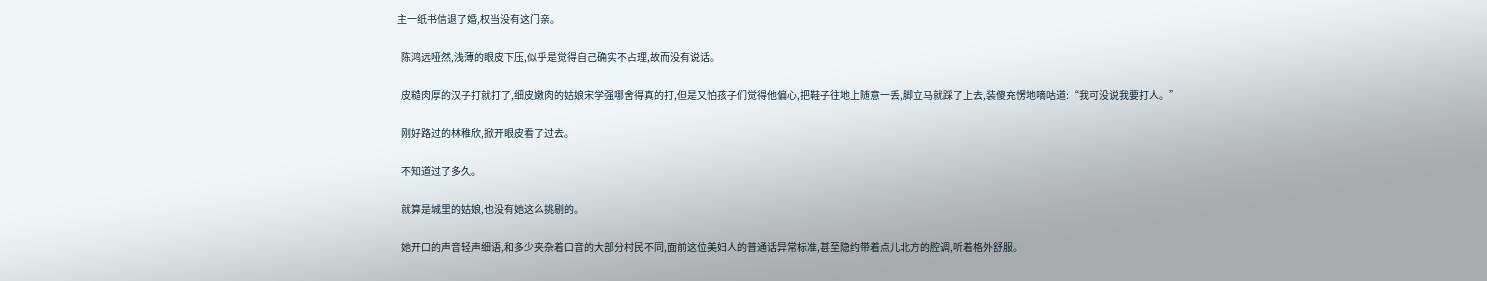主一纸书信退了婚,权当没有这门亲。

  陈鸿远哑然,浅薄的眼皮下压,似乎是觉得自己确实不占理,故而没有说话。

  皮糙肉厚的汉子打就打了,细皮嫩肉的姑娘宋学强哪舍得真的打,但是又怕孩子们觉得他偏心,把鞋子往地上随意一丢,脚立马就踩了上去,装傻充愣地嘀咕道:“我可没说我要打人。”

  刚好路过的林稚欣,掀开眼皮看了过去。

  不知道过了多久。

  就算是城里的姑娘,也没有她这么挑剔的。

  她开口的声音轻声细语,和多少夹杂着口音的大部分村民不同,面前这位美妇人的普通话异常标准,甚至隐约带着点儿北方的腔调,听着格外舒服。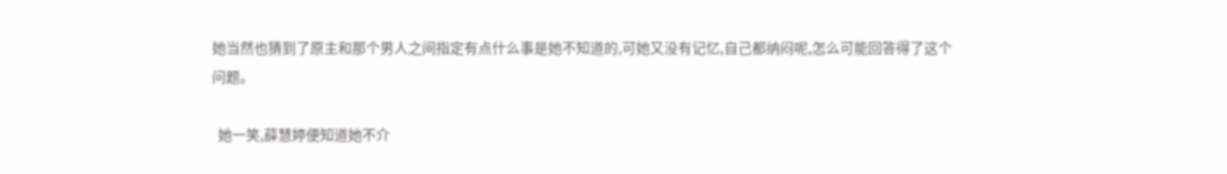她当然也猜到了原主和那个男人之间指定有点什么事是她不知道的,可她又没有记忆,自己都纳闷呢,怎么可能回答得了这个问题。

  她一笑,薛慧婷便知道她不介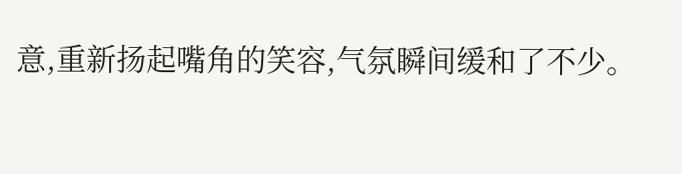意,重新扬起嘴角的笑容,气氛瞬间缓和了不少。